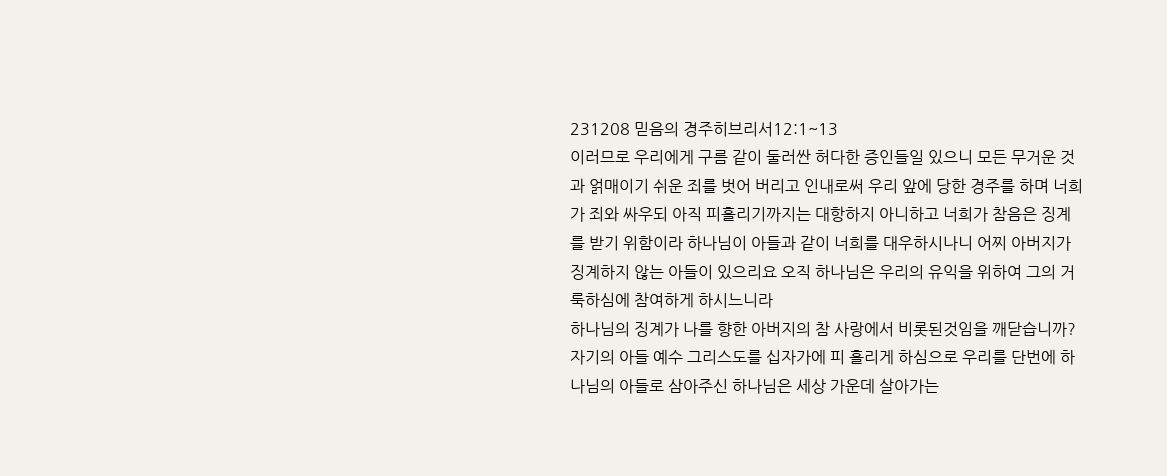231208 믿음의 경주히브리서12:1~13
이러므로 우리에게 구름 같이 둘러싼 허다한 증인들일 있으니 모든 무거운 것과 얽매이기 쉬운 죄를 벗어 버리고 인내로써 우리 앞에 당한 경주를 하며 너희가 죄와 싸우되 아직 피흘리기까지는 대항하지 아니하고 너희가 참음은 징계를 받기 위함이라 하나님이 아들과 같이 너희를 대우하시나니 어찌 아버지가 징계하지 않는 아들이 있으리요 오직 하나님은 우리의 유익을 위하여 그의 거룩하심에 참여하게 하시느니라
하나님의 징계가 나를 향한 아버지의 참 사랑에서 비롯된것임을 깨닫습니까?
자기의 아들 예수 그리스도를 십자가에 피 흘리게 하심으로 우리를 단번에 하나님의 아들로 삼아주신 하나님은 세상 가운데 살아가는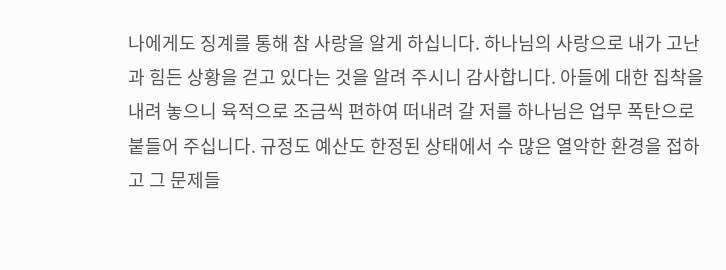나에게도 징계를 통해 참 사랑을 알게 하십니다. 하나님의 사랑으로 내가 고난과 힘든 상황을 걷고 있다는 것을 알려 주시니 감사합니다. 아들에 대한 집착을 내려 놓으니 육적으로 조금씩 편하여 떠내려 갈 저를 하나님은 업무 폭탄으로 붙들어 주십니다. 규정도 예산도 한정된 상태에서 수 많은 열악한 환경을 접하고 그 문제들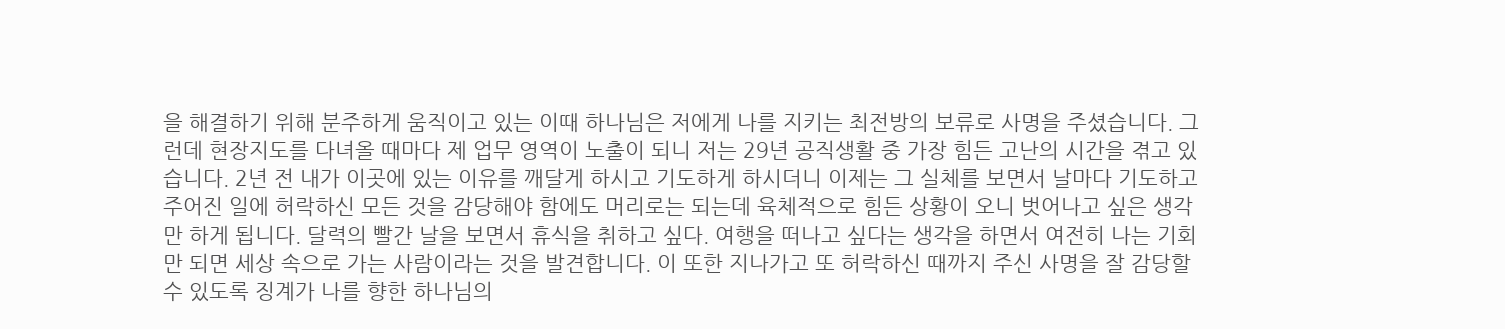을 해결하기 위해 분주하게 움직이고 있는 이때 하나님은 저에게 나를 지키는 최전방의 보류로 사명을 주셨습니다. 그런데 현장지도를 다녀올 때마다 제 업무 영역이 노출이 되니 저는 29년 공직생활 중 가장 힘든 고난의 시간을 겪고 있습니다. 2년 전 내가 이곳에 있는 이유를 깨달게 하시고 기도하게 하시더니 이제는 그 실체를 보면서 날마다 기도하고 주어진 일에 허락하신 모든 것을 감당해야 함에도 머리로는 되는데 육체적으로 힘든 상황이 오니 벗어나고 싶은 생각만 하게 됩니다. 달력의 빨간 날을 보면서 휴식을 취하고 싶다. 여행을 떠나고 싶다는 생각을 하면서 여전히 나는 기회만 되면 세상 속으로 가는 사람이라는 것을 발견합니다. 이 또한 지나가고 또 허락하신 때까지 주신 사명을 잘 감당할 수 있도록 징계가 나를 향한 하나님의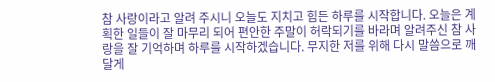참 사랑이라고 알려 주시니 오늘도 지치고 힘든 하루를 시작합니다. 오늘은 계획한 일들이 잘 마무리 되어 편안한 주말이 허락되기를 바라며 알려주신 참 사랑을 잘 기억하며 하루를 시작하겠습니다. 무지한 저를 위해 다시 말씀으로 깨달게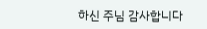하신 주님 감사합니다